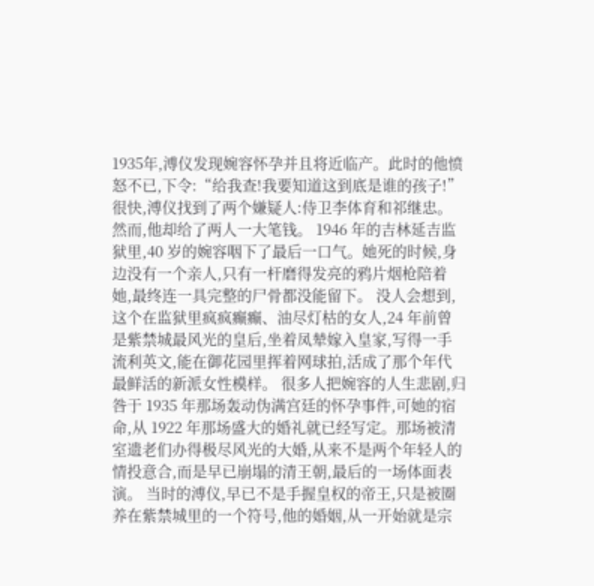1935年,溥仪发现婉容怀孕并且将近临产。此时的他愤怒不已,下令:“给我查!我要知道这到底是谁的孩子!”很快,溥仪找到了两个嫌疑人:侍卫李体育和祁继忠。然而,他却给了两人一大笔钱。 1946 年的吉林延吉监狱里,40 岁的婉容咽下了最后一口气。她死的时候,身边没有一个亲人,只有一杆磨得发亮的鸦片烟枪陪着她,最终连一具完整的尸骨都没能留下。 没人会想到,这个在监狱里疯疯癫癫、油尽灯枯的女人,24 年前曾是紫禁城最风光的皇后,坐着凤辇嫁入皇家,写得一手流利英文,能在御花园里挥着网球拍,活成了那个年代最鲜活的新派女性模样。 很多人把婉容的人生悲剧,归咎于 1935 年那场轰动伪满宫廷的怀孕事件,可她的宿命,从 1922 年那场盛大的婚礼就已经写定。那场被清室遗老们办得极尽风光的大婚,从来不是两个年轻人的情投意合,而是早已崩塌的清王朝,最后的一场体面表演。 当时的溥仪,早已不是手握皇权的帝王,只是被圈养在紫禁城里的一个符号,他的婚姻,从一开始就是宗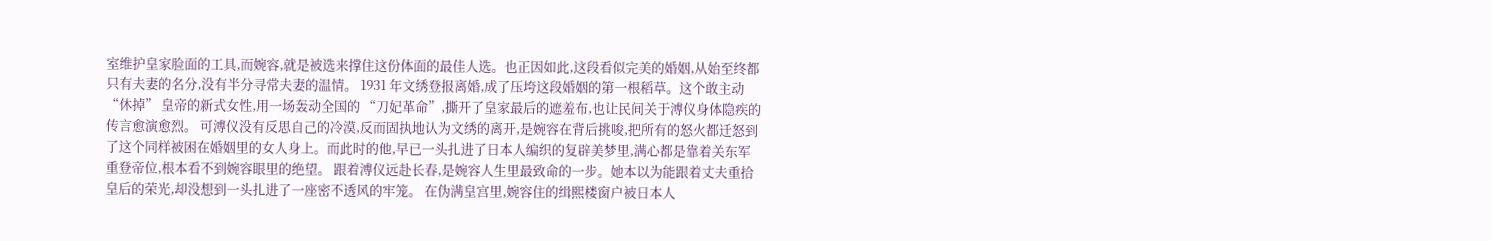室维护皇家脸面的工具,而婉容,就是被选来撑住这份体面的最佳人选。也正因如此,这段看似完美的婚姻,从始至终都只有夫妻的名分,没有半分寻常夫妻的温情。 1931 年文绣登报离婚,成了压垮这段婚姻的第一根稻草。这个敢主动 “休掉” 皇帝的新式女性,用一场轰动全国的 “刀妃革命”,撕开了皇家最后的遮羞布,也让民间关于溥仪身体隐疾的传言愈演愈烈。 可溥仪没有反思自己的冷漠,反而固执地认为文绣的离开,是婉容在背后挑唆,把所有的怒火都迁怒到了这个同样被困在婚姻里的女人身上。而此时的他,早已一头扎进了日本人编织的复辟美梦里,满心都是靠着关东军重登帝位,根本看不到婉容眼里的绝望。 跟着溥仪远赴长春,是婉容人生里最致命的一步。她本以为能跟着丈夫重拾皇后的荣光,却没想到一头扎进了一座密不透风的牢笼。 在伪满皇宫里,婉容住的缉熙楼窗户被日本人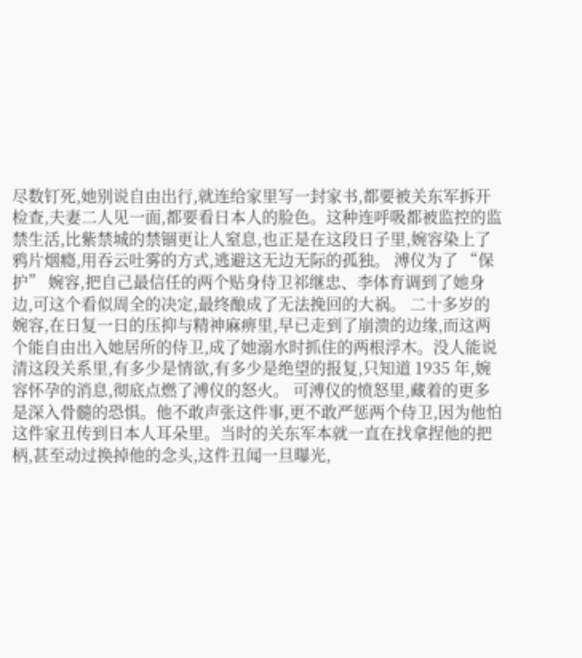尽数钉死,她别说自由出行,就连给家里写一封家书,都要被关东军拆开检查,夫妻二人见一面,都要看日本人的脸色。这种连呼吸都被监控的监禁生活,比紫禁城的禁锢更让人窒息,也正是在这段日子里,婉容染上了鸦片烟瘾,用吞云吐雾的方式,逃避这无边无际的孤独。 溥仪为了 “保护” 婉容,把自己最信任的两个贴身侍卫祁继忠、李体育调到了她身边,可这个看似周全的决定,最终酿成了无法挽回的大祸。 二十多岁的婉容,在日复一日的压抑与精神麻痹里,早已走到了崩溃的边缘,而这两个能自由出入她居所的侍卫,成了她溺水时抓住的两根浮木。没人能说清这段关系里,有多少是情欲,有多少是绝望的报复,只知道 1935 年,婉容怀孕的消息,彻底点燃了溥仪的怒火。 可溥仪的愤怒里,藏着的更多是深入骨髓的恐惧。他不敢声张这件事,更不敢严惩两个侍卫,因为他怕这件家丑传到日本人耳朵里。当时的关东军本就一直在找拿捏他的把柄,甚至动过换掉他的念头,这件丑闻一旦曝光,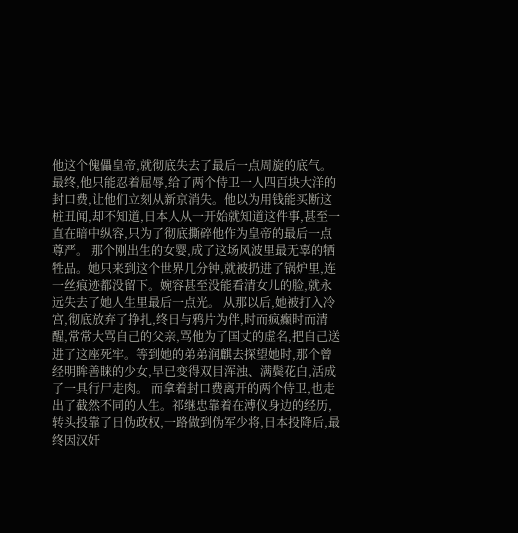他这个傀儡皇帝,就彻底失去了最后一点周旋的底气。 最终,他只能忍着屈辱,给了两个侍卫一人四百块大洋的封口费,让他们立刻从新京消失。他以为用钱能买断这桩丑闻,却不知道,日本人从一开始就知道这件事,甚至一直在暗中纵容,只为了彻底撕碎他作为皇帝的最后一点尊严。 那个刚出生的女婴,成了这场风波里最无辜的牺牲品。她只来到这个世界几分钟,就被扔进了锅炉里,连一丝痕迹都没留下。婉容甚至没能看清女儿的脸,就永远失去了她人生里最后一点光。 从那以后,她被打入冷宫,彻底放弃了挣扎,终日与鸦片为伴,时而疯癫时而清醒,常常大骂自己的父亲,骂他为了国丈的虚名,把自己送进了这座死牢。等到她的弟弟润麒去探望她时,那个曾经明眸善睐的少女,早已变得双目浑浊、满鬓花白,活成了一具行尸走肉。 而拿着封口费离开的两个侍卫,也走出了截然不同的人生。祁继忠靠着在溥仪身边的经历,转头投靠了日伪政权,一路做到伪军少将,日本投降后,最终因汉奸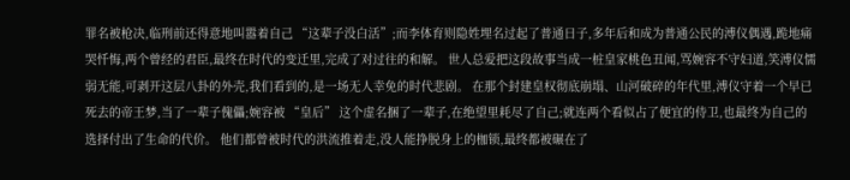罪名被枪决,临刑前还得意地叫嚣着自己 “这辈子没白活”;而李体育则隐姓埋名过起了普通日子,多年后和成为普通公民的溥仪偶遇,跪地痛哭忏悔,两个曾经的君臣,最终在时代的变迁里,完成了对过往的和解。 世人总爱把这段故事当成一桩皇家桃色丑闻,骂婉容不守妇道,笑溥仪懦弱无能,可剥开这层八卦的外壳,我们看到的,是一场无人幸免的时代悲剧。 在那个封建皇权彻底崩塌、山河破碎的年代里,溥仪守着一个早已死去的帝王梦,当了一辈子傀儡;婉容被 “皇后” 这个虚名捆了一辈子,在绝望里耗尽了自己;就连两个看似占了便宜的侍卫,也最终为自己的选择付出了生命的代价。 他们都曾被时代的洪流推着走,没人能挣脱身上的枷锁,最终都被碾在了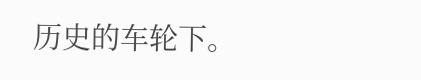历史的车轮下。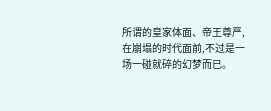所谓的皇家体面、帝王尊严,在崩塌的时代面前,不过是一场一碰就碎的幻梦而已。